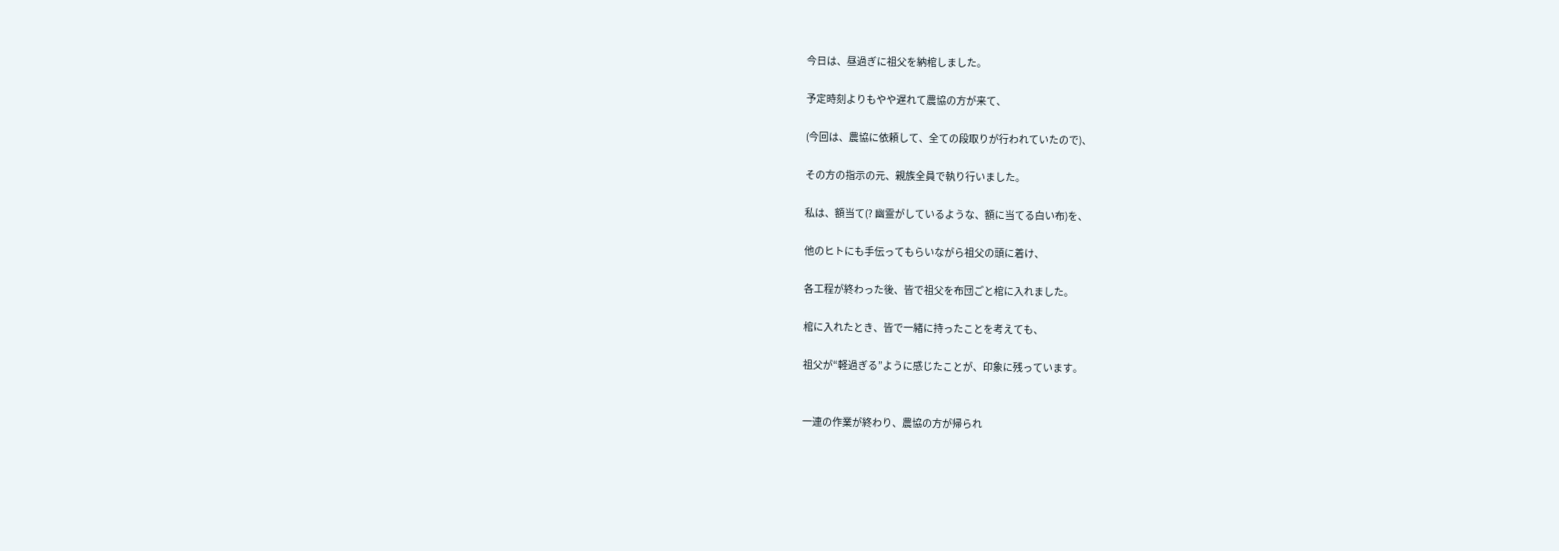今日は、昼過ぎに祖父を納棺しました。

予定時刻よりもやや遅れて農協の方が来て、

(今回は、農協に依頼して、全ての段取りが行われていたので)、

その方の指示の元、親族全員で執り行いました。

私は、額当て(? 幽霊がしているような、額に当てる白い布)を、

他のヒトにも手伝ってもらいながら祖父の頭に着け、

各工程が終わった後、皆で祖父を布団ごと棺に入れました。

棺に入れたとき、皆で一緒に持ったことを考えても、

祖父が“軽過ぎる”ように感じたことが、印象に残っています。


一連の作業が終わり、農協の方が帰られ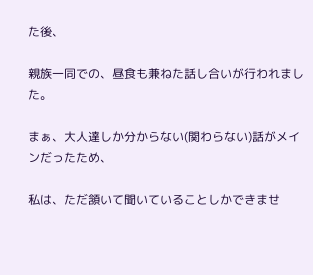た後、

親族一同での、昼食も兼ねた話し合いが行われました。

まぁ、大人達しか分からない(関わらない)話がメインだったため、

私は、ただ頷いて聞いていることしかできませ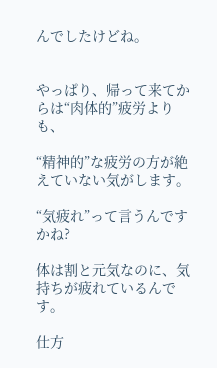んでしたけどね。


やっぱり、帰って来てからは“肉体的”疲労よりも、

“精神的”な疲労の方が絶えていない気がします。

“気疲れ”って言うんですかね?

体は割と元気なのに、気持ちが疲れているんです。

仕方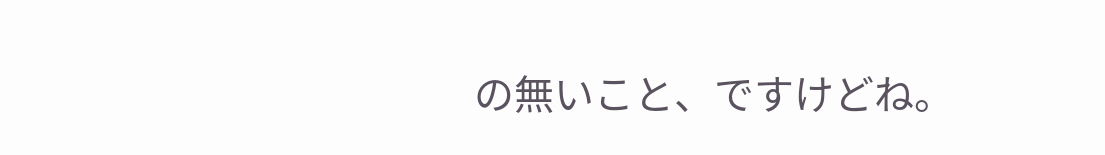の無いこと、ですけどね。